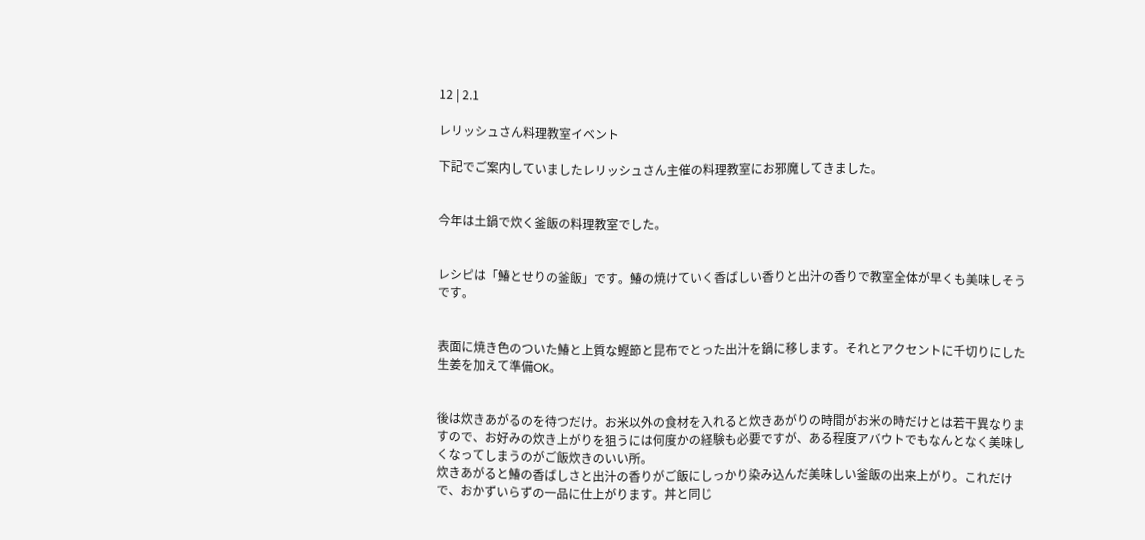12 | 2.1

レリッシュさん料理教室イベント

下記でご案内していましたレリッシュさん主催の料理教室にお邪魔してきました。


今年は土鍋で炊く釜飯の料理教室でした。


レシピは「鰆とせりの釜飯」です。鰆の焼けていく香ばしい香りと出汁の香りで教室全体が早くも美味しそうです。


表面に焼き色のついた鰆と上質な鰹節と昆布でとった出汁を鍋に移します。それとアクセントに千切りにした生姜を加えて準備OK。


後は炊きあがるのを待つだけ。お米以外の食材を入れると炊きあがりの時間がお米の時だけとは若干異なりますので、お好みの炊き上がりを狙うには何度かの経験も必要ですが、ある程度アバウトでもなんとなく美味しくなってしまうのがご飯炊きのいい所。
炊きあがると鰆の香ばしさと出汁の香りがご飯にしっかり染み込んだ美味しい釜飯の出来上がり。これだけで、おかずいらずの一品に仕上がります。丼と同じ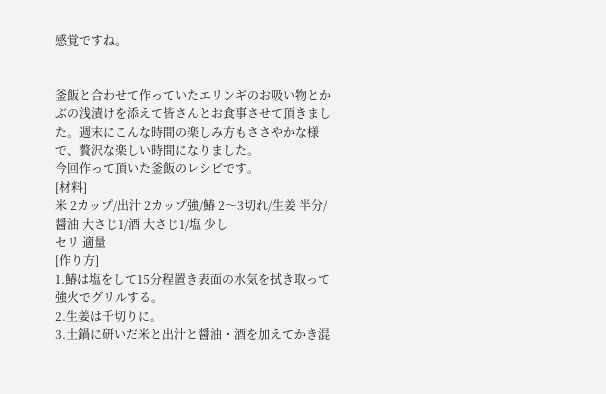感覚ですね。


釜飯と合わせて作っていたエリンギのお吸い物とかぶの浅漬けを添えて皆さんとお食事させて頂きました。週末にこんな時間の楽しみ方もささやかな様で、贅沢な楽しい時間になりました。
今回作って頂いた釜飯のレシピです。
[材料]
米 2カップ/出汁 2カップ強/鰆 2〜3切れ/生姜 半分/醤油 大さじ1/酒 大さじ1/塩 少し
セリ 適量
[作り方]
1.鰆は塩をして15分程置き表面の水気を拭き取って強火でグリルする。
2.生姜は千切りに。
3.土鍋に研いだ米と出汁と醤油・酒を加えてかき混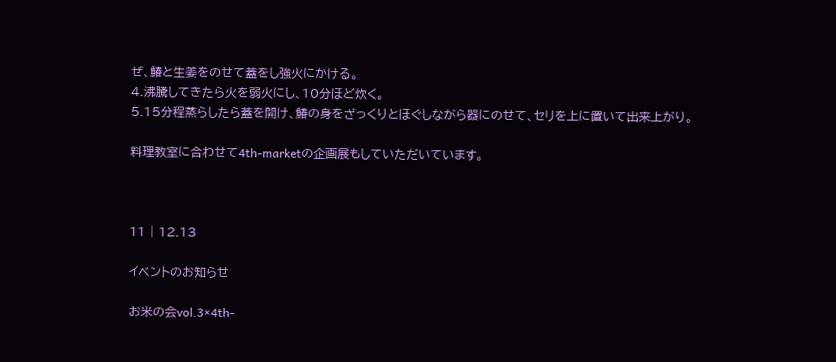ぜ、鰆と生姜をのせて蓋をし強火にかける。
4.沸騰してきたら火を弱火にし、10分ほど炊く。
5.15分程蒸らしたら蓋を開け、鰆の身をざっくりとほぐしながら器にのせて、セリを上に置いて出来上がり。

料理教室に合わせて4th-marketの企画展もしていただいています。



11 | 12.13

イベントのお知らせ

お米の会vol.3×4th-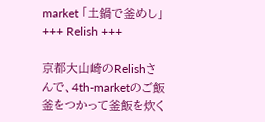market 「土鍋で釜めし」 +++ Relish +++

京都大山崎のRelishさんで、4th-marketのご飯釜をつかって釜飯を炊く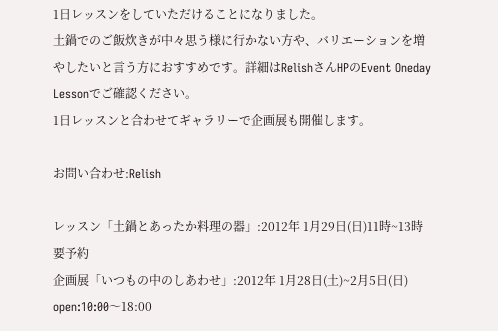1日レッスンをしていただけることになりました。
土鍋でのご飯炊きが中々思う様に行かない方や、バリエーションを増やしたいと言う方におすすめです。詳細はRelishさんHPのEvent Oneday Lessonでご確認ください。
1日レッスンと合わせてギャラリーで企画展も開催します。

お問い合わせ:Relish

レッスン「土鍋とあったか料理の器」:2012年 1月29日(日)11時~13時 要予約
企画展「いつもの中のしあわせ」:2012年 1月28日(土)~2月5日(日)
open:10:00〜18:00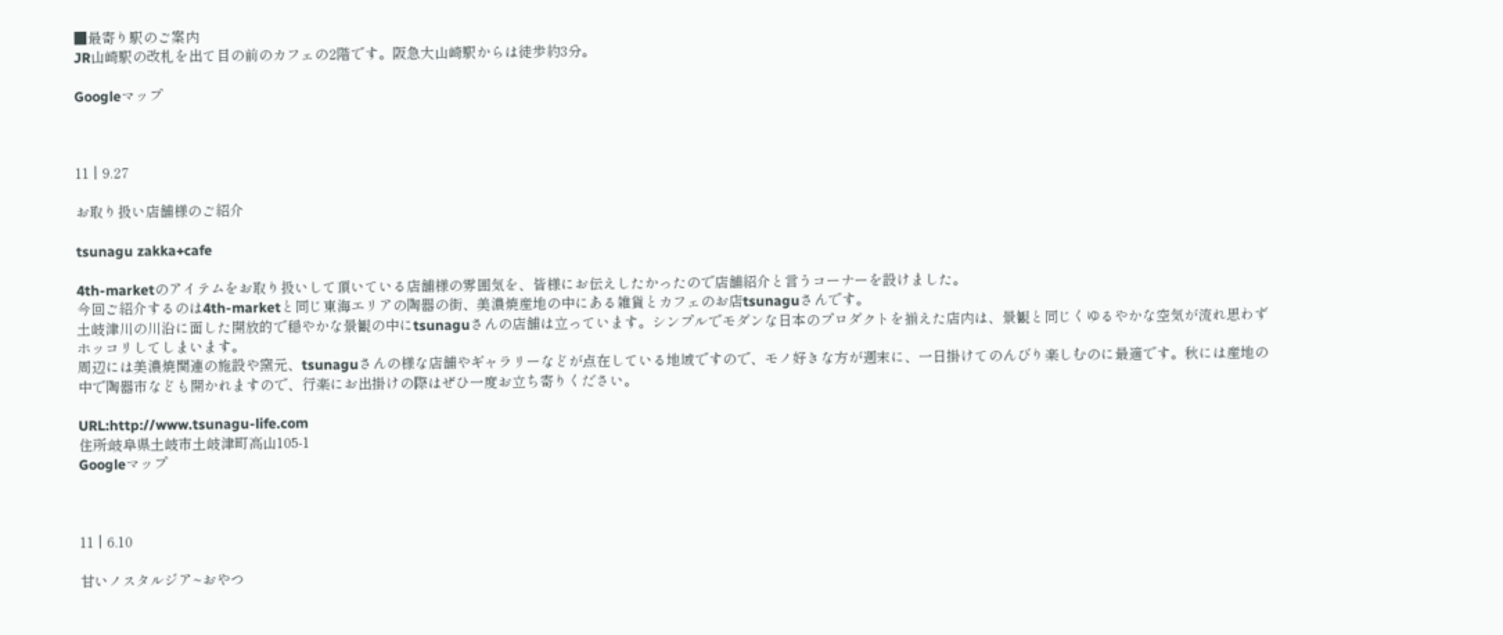■最寄り駅のご案内
JR山崎駅の改札を出て目の前のカフェの2階です。阪急大山崎駅からは徒歩約3分。

Googleマップ



11 | 9.27

お取り扱い店舗様のご紹介

tsunagu zakka+cafe

4th-marketのアイテムをお取り扱いして頂いている店舗様の雰囲気を、皆様にお伝えしたかったので店舗紹介と言うコーナーを設けました。
今回ご紹介するのは4th-marketと同じ東海エリアの陶器の街、美濃焼産地の中にある雑貨とカフェのお店tsunaguさんです。
土岐津川の川沿に面した開放的で穏やかな景観の中にtsunaguさんの店舗は立っています。シンプルでモダンな日本のプロダクトを揃えた店内は、景観と同じくゆるやかな空気が流れ思わずホッコリしてしまいます。
周辺には美濃焼関連の施設や窯元、tsunaguさんの様な店舗やギャラリーなどが点在している地域ですので、モノ好きな方が週末に、一日掛けてのんびり楽しむのに最適です。秋には産地の中で陶器市なども開かれますので、行楽にお出掛けの際はぜひ一度お立ち寄りください。

URL:http://www.tsunagu-life.com
住所:岐阜県土岐市土岐津町高山105-1
Googleマップ



11 | 6.10

甘いノスタルジア~おやつ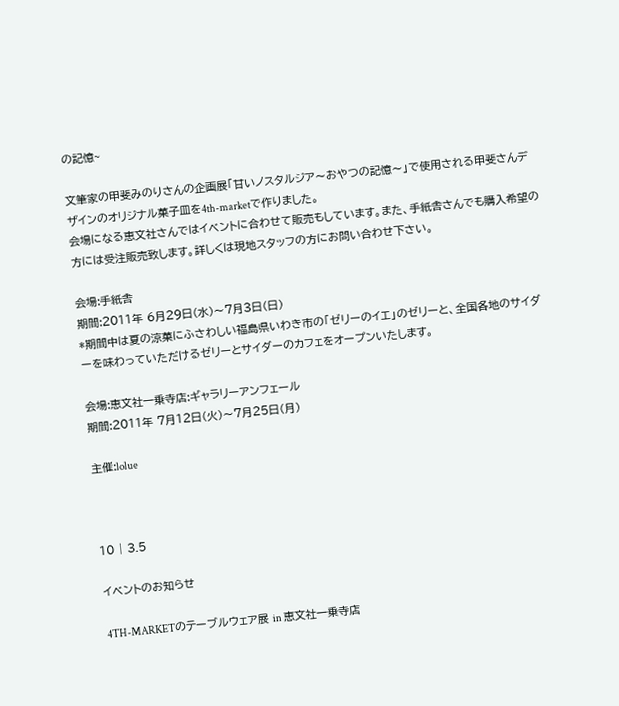の記憶~

文筆家の甲斐みのりさんの企画展「甘いノスタルジア〜おやつの記憶〜」で使用される甲斐さんデザインのオリジナル菓子皿を4th-marketで作りました。
会場になる恵文社さんではイベントに合わせて販売もしています。また、手紙舎さんでも購入希望の方には受注販売致します。詳しくは現地スタッフの方にお問い合わせ下さい。

会場:手紙舎
期間:2011年 6月29日(水)〜7月3日(日)
*期間中は夏の涼菓にふさわしい福島県いわき市の「ゼリーのイエ」のゼリーと、全国各地のサイダーを味わっていただけるゼリーとサイダーのカフェをオープンいたします。

会場:恵文社一乗寺店:ギャラリーアンフェール
期間:2011年 7月12日(火)〜7月25日(月)

主催:lolue



10 | 3.5

イベントのお知らせ

4TH-MARKETのテーブルウェア展 in 恵文社一乗寺店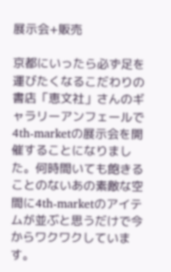展示会+販売

京都にいったら必ず足を運びたくなるこだわりの書店「恵文社」さんのギャラリーアンフェールで4th-marketの展示会を開催することになりました。何時間いても飽きることのないあの素敵な空間に4th-marketのアイテムが並ぶと思うだけで今からワクワクしています。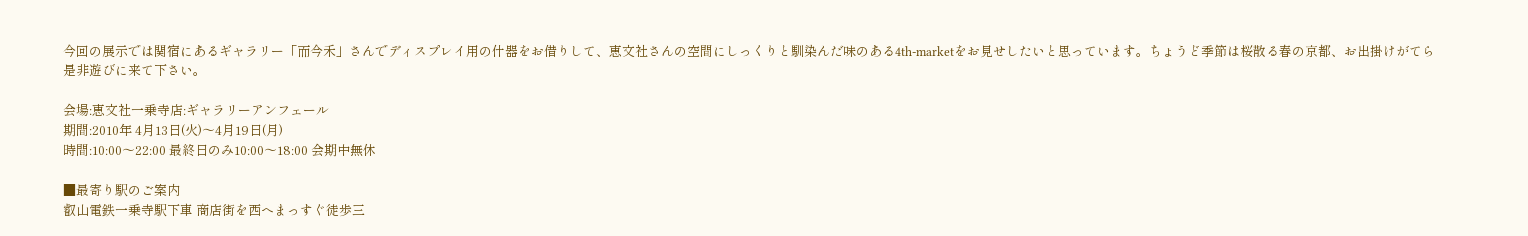今回の展示では関宿にあるギャラリー「而今禾」さんでディスプレイ用の什器をお借りして、恵文社さんの空間にしっくりと馴染んだ味のある4th-marketをお見せしたいと思っています。ちょうど季節は桜散る春の京都、お出掛けがてら是非遊びに来て下さい。

会場:恵文社一乗寺店:ギャラリーアンフェール
期間:2010年 4月13日(火)〜4月19日(月)
時間:10:00〜22:00 最終日のみ10:00〜18:00 会期中無休

■最寄り駅のご案内
叡山電鉄一乗寺駅下車 商店街を西へまっすぐ徒歩三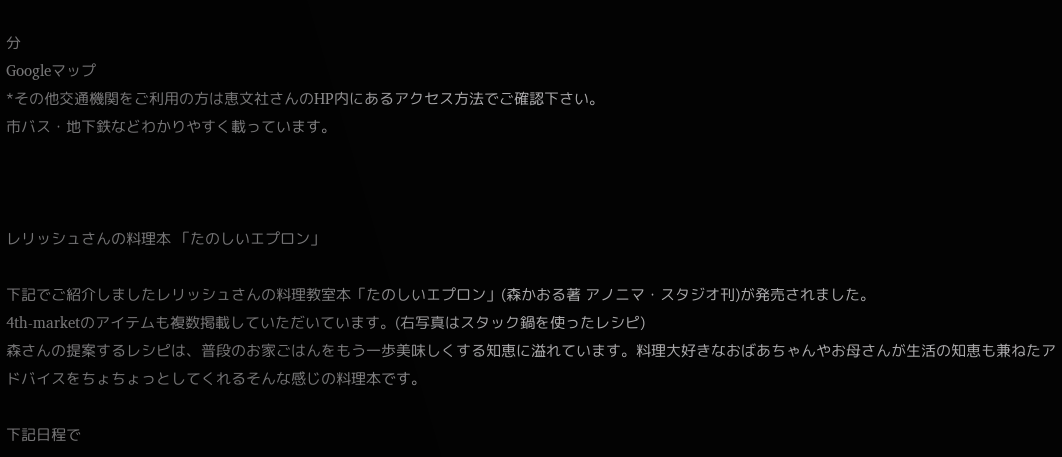分
Googleマップ
*その他交通機関をご利用の方は恵文社さんのHP内にあるアクセス方法でご確認下さい。
市バス・地下鉄などわかりやすく載っています。



レリッシュさんの料理本 「たのしいエプロン」

下記でご紹介しましたレリッシュさんの料理教室本「たのしいエプロン」(森かおる著 アノニマ・スタジオ刊)が発売されました。
4th-marketのアイテムも複数掲載していただいています。(右写真はスタック鍋を使ったレシピ)
森さんの提案するレシピは、普段のお家ごはんをもう一歩美味しくする知恵に溢れています。料理大好きなおばあちゃんやお母さんが生活の知恵も兼ねたアドバイスをちょちょっとしてくれるそんな感じの料理本です。

下記日程で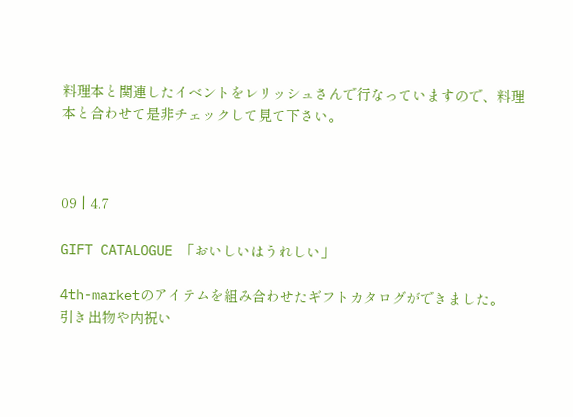料理本と関連したイベントをレリッシュさんで行なっていますので、料理本と合わせて是非チェックして見て下さい。



09 | 4.7

GIFT CATALOGUE 「おいしいはうれしい」

4th-marketのアイテムを組み合わせたギフトカタログができました。
引き出物や内祝い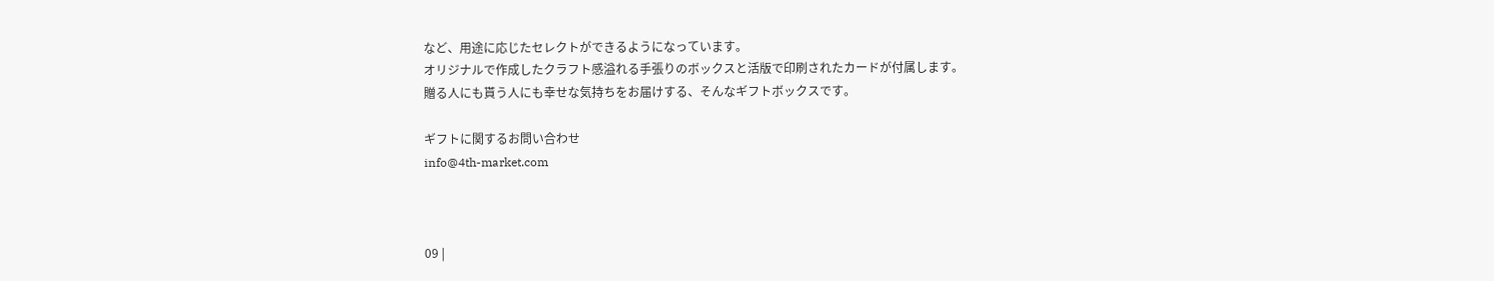など、用途に応じたセレクトができるようになっています。
オリジナルで作成したクラフト感溢れる手張りのボックスと活版で印刷されたカードが付属します。
贈る人にも貰う人にも幸せな気持ちをお届けする、そんなギフトボックスです。

ギフトに関するお問い合わせ
info@4th-market.com



09 |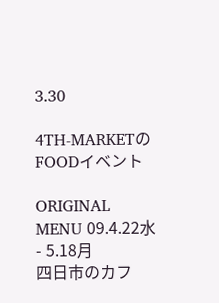3.30

4TH-MARKETのFOODイベント

ORIGINAL MENU 09.4.22水 - 5.18月
四日市のカフ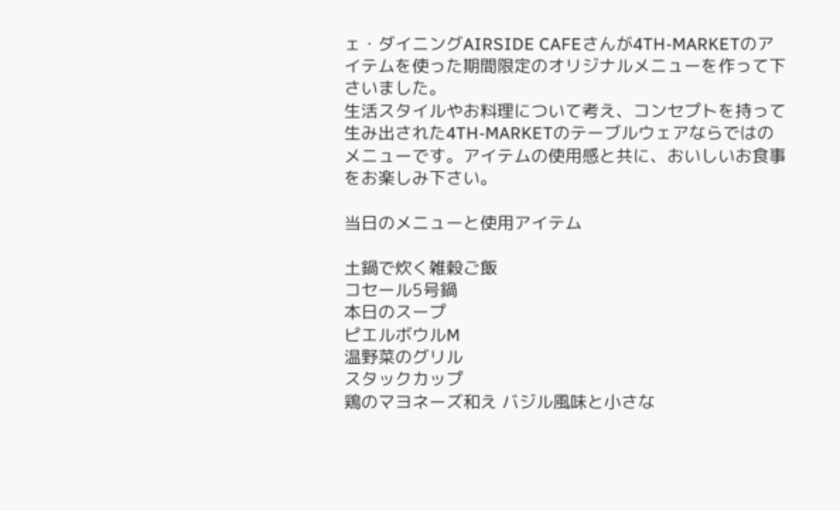ェ・ダイニングAIRSIDE CAFEさんが4TH-MARKETのアイテムを使った期間限定のオリジナルメニューを作って下さいました。
生活スタイルやお料理について考え、コンセプトを持って生み出された4TH-MARKETのテーブルウェアならではのメニューです。アイテムの使用感と共に、おいしいお食事をお楽しみ下さい。

当日のメニューと使用アイテム

土鍋で炊く雑穀ご飯
コセール5号鍋
本日のスープ
ピエルボウルM
温野菜のグリル
スタックカップ
鶏のマヨネーズ和え バジル風味と小さな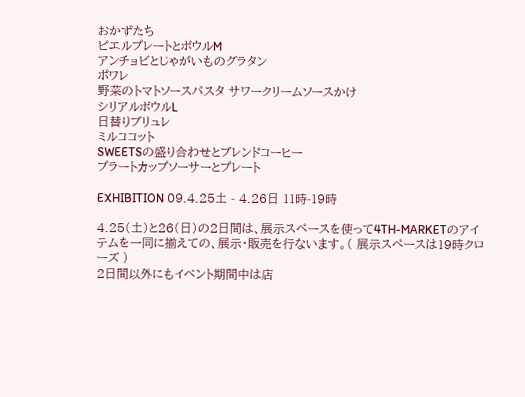おかずたち
ピエルプレートとボウルM
アンチョビとじゃがいものグラタン
ポワレ
野菜のトマトソースパスタ サワークリームソースかけ
シリアルボウルL
日替りブリュレ
ミルココット
SWEETSの盛り合わせとブレンドコーヒー
プラートカップソーサーとプレート

EXHIBITION 09.4.25土 - 4.26日 11時-19時

4.25(土)と26(日)の2日間は、展示スペースを使って4TH-MARKETのアイテムを一同に揃えての、展示・販売を行ないます。( 展示スペースは19時クローズ )
2日間以外にもイベント期間中は店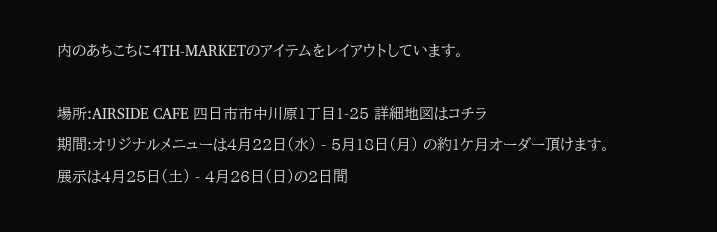内のあちこちに4TH-MARKETのアイテムをレイアウトしています。

場所:AIRSIDE CAFE 四日市市中川原1丁目1-25 詳細地図はコチラ
期間:オリジナルメニューは4月22日(水) - 5月18日(月) の約1ケ月オーダー頂けます。
展示は4月25日(土) - 4月26日(日)の2日間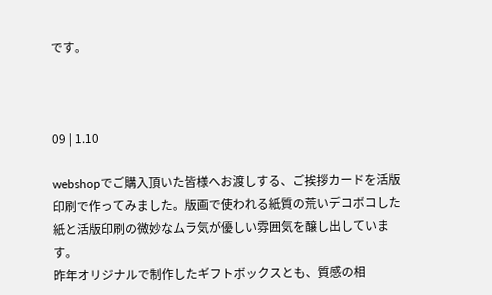です。



09 | 1.10

webshopでご購入頂いた皆様へお渡しする、ご挨拶カードを活版印刷で作ってみました。版画で使われる紙質の荒いデコボコした紙と活版印刷の微妙なムラ気が優しい雰囲気を醸し出しています。
昨年オリジナルで制作したギフトボックスとも、質感の相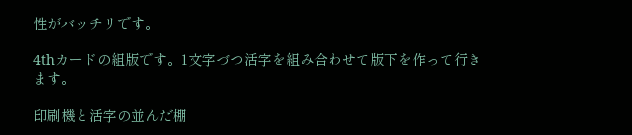性がバッチリです。

4thカードの組版です。1文字づつ活字を組み合わせて版下を作って行きます。

印刷機と活字の並んだ棚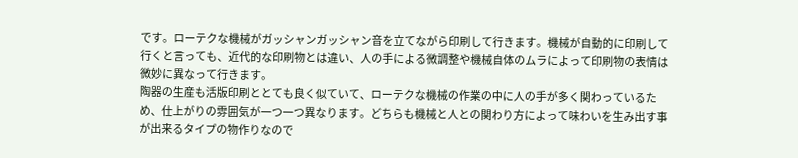です。ローテクな機械がガッシャンガッシャン音を立てながら印刷して行きます。機械が自動的に印刷して行くと言っても、近代的な印刷物とは違い、人の手による微調整や機械自体のムラによって印刷物の表情は微妙に異なって行きます。
陶器の生産も活版印刷ととても良く似ていて、ローテクな機械の作業の中に人の手が多く関わっているため、仕上がりの雰囲気が一つ一つ異なります。どちらも機械と人との関わり方によって味わいを生み出す事が出来るタイプの物作りなので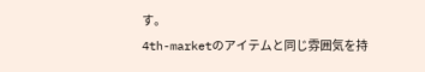す。
4th-marketのアイテムと同じ雰囲気を持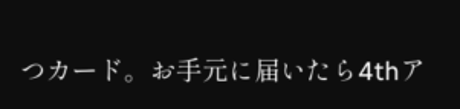つカード。お手元に届いたら4thア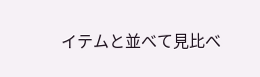イテムと並べて見比べ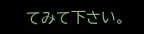てみて下さい。